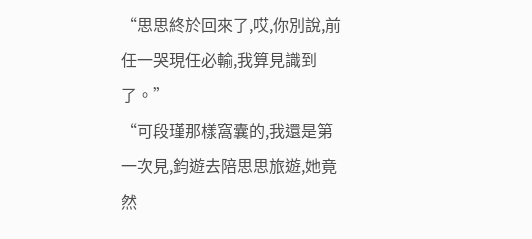“思思終於回來了,哎,你別說,前任一哭現任必輸,我算見識到了。”
“可段瑾那樣窩囊的,我還是第一次見,鈞遊去陪思思旅遊,她竟然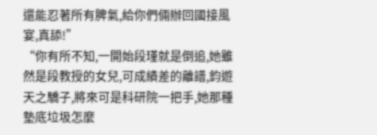還能忍著所有脾氣,給你們倆辦回國接風宴,真舔!”
“你有所不知,一開始段瑾就是倒追,她雖然是段教授的女兒,可成績差的離譜,鈞遊天之驕子,將來可是科研院一把手,她那種墊底垃圾怎麼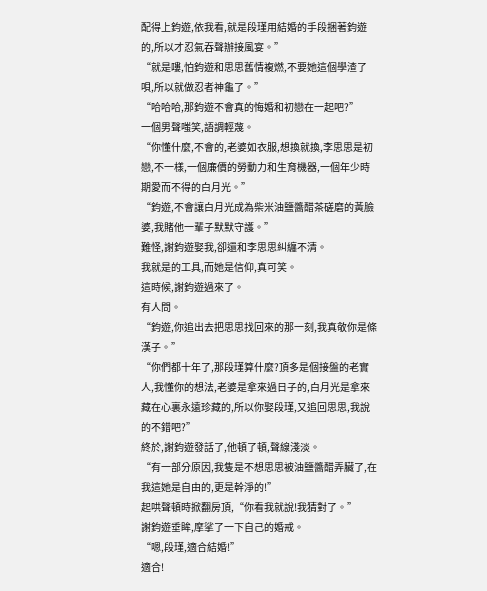配得上鈞遊,依我看,就是段瑾用結婚的手段捆著鈞遊的,所以才忍氣吞聲辦接風宴。”
“就是嘍,怕鈞遊和思思舊情複燃,不要她這個學渣了唄,所以就做忍者神龜了。”
“哈哈哈,那鈞遊不會真的悔婚和初戀在一起吧?”
一個男聲嗤笑,語調輕蔑。
“你懂什麼,不會的,老婆如衣服,想換就換,李思思是初戀,不一樣,一個廉價的勞動力和生育機器,一個年少時期愛而不得的白月光。”
“鈞遊,不會讓白月光成為柴米油鹽醬醋茶磋磨的黃臉婆,我賭他一輩子默默守護。”
難怪,謝鈞遊娶我,卻還和李思思糾纏不清。
我就是的工具,而她是信仰,真可笑。
這時候,謝鈞遊過來了。
有人問。
“鈞遊,你追出去把思思找回來的那一刻,我真敬你是條漢子。”
“你們都十年了,那段瑾算什麼?頂多是個接盤的老實人,我懂你的想法,老婆是拿來過日子的,白月光是拿來藏在心裏永遠珍藏的,所以你娶段瑾,又追回思思,我說的不錯吧?”
終於,謝鈞遊發話了,他頓了頓,聲線淺淡。
“有一部分原因,我隻是不想思思被油鹽醬醋弄臟了,在我這她是自由的,更是幹淨的!”
起哄聲頓時掀翻房頂,“你看我就說!我猜對了。”
謝鈞遊垂眸,摩挲了一下自己的婚戒。
“嗯,段瑾,適合結婚!”
適合!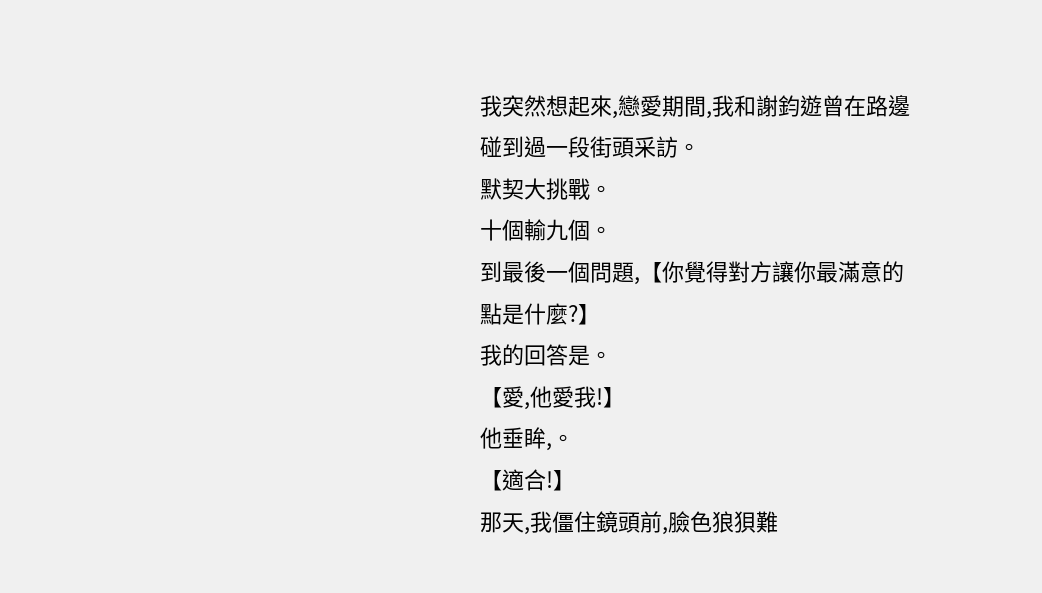我突然想起來,戀愛期間,我和謝鈞遊曾在路邊碰到過一段街頭采訪。
默契大挑戰。
十個輸九個。
到最後一個問題,【你覺得對方讓你最滿意的點是什麼?】
我的回答是。
【愛,他愛我!】
他垂眸,。
【適合!】
那天,我僵住鏡頭前,臉色狼狽難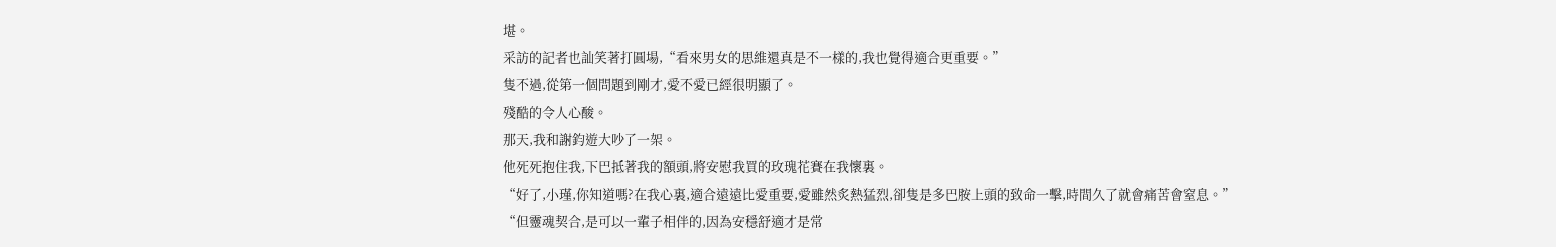堪。
采訪的記者也訕笑著打圓場,“看來男女的思維還真是不一樣的,我也覺得適合更重要。”
隻不過,從第一個問題到剛才,愛不愛已經很明顯了。
殘酷的令人心酸。
那天,我和謝鈞遊大吵了一架。
他死死抱住我,下巴抵著我的額頭,將安慰我買的玫瑰花賽在我懷裏。
“好了,小瑾,你知道嗎?在我心裏,適合遠遠比愛重要,愛雖然炙熱猛烈,卻隻是多巴胺上頭的致命一擊,時間久了就會痛苦會窒息。”
“但靈魂契合,是可以一輩子相伴的,因為安穩舒適才是常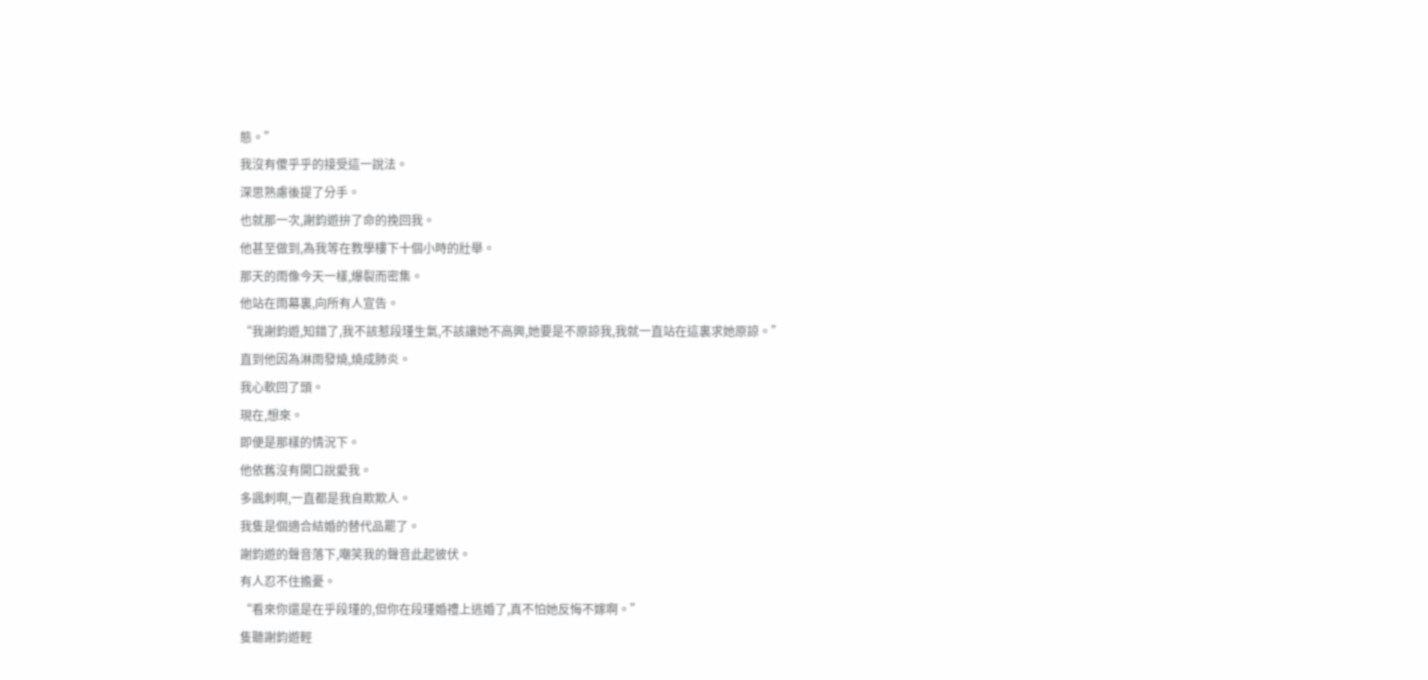態。”
我沒有傻乎乎的接受這一說法。
深思熟慮後提了分手。
也就那一次,謝鈞遊拚了命的挽回我。
他甚至做到,為我等在教學樓下十個小時的壯舉。
那天的雨像今天一樣,爆裂而密集。
他站在雨幕裏,向所有人宣告。
“我謝鈞遊,知錯了,我不該惹段瑾生氣,不該讓她不高興,她要是不原諒我,我就一直站在這裏求她原諒。”
直到他因為淋雨發燒,燒成肺炎。
我心軟回了頭。
現在,想來。
即便是那樣的情況下。
他依舊沒有開口說愛我。
多諷刺啊,一直都是我自欺欺人。
我隻是個適合結婚的替代品罷了。
謝鈞遊的聲音落下,嘲笑我的聲音此起彼伏。
有人忍不住擔憂。
“看來你還是在乎段瑾的,但你在段瑾婚禮上逃婚了,真不怕她反悔不嫁啊。”
隻聽謝鈞遊輕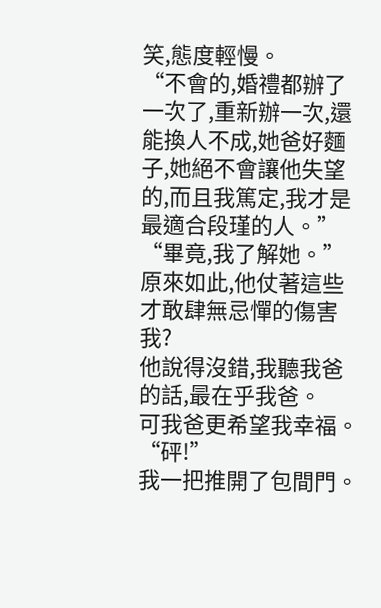笑,態度輕慢。
“不會的,婚禮都辦了一次了,重新辦一次,還能換人不成,她爸好麵子,她絕不會讓他失望的,而且我篤定,我才是最適合段瑾的人。”
“畢竟,我了解她。”
原來如此,他仗著這些才敢肆無忌憚的傷害我?
他說得沒錯,我聽我爸的話,最在乎我爸。
可我爸更希望我幸福。
“砰!”
我一把推開了包間門。